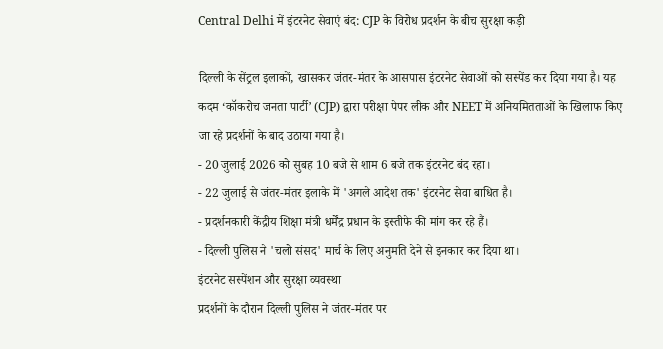Central Delhi में इंटरनेट सेवाएं बंद: CJP के विरोध प्रदर्शन के बीच सुरक्षा कड़ी

दिल्ली के सेंट्रल इलाकों, खासकर जंतर-मंतर के आसपास इंटरनेट सेवाओं को सस्पेंड कर दिया गया है। यह कदम ‘कॉकरोच जनता पार्टी’ (CJP) द्वारा परीक्षा पेपर लीक और NEET में अनियमितताओं के खिलाफ किए जा रहे प्रदर्शनों के बाद उठाया गया है।
- 20 जुलाई 2026 को सुबह 10 बजे से शाम 6 बजे तक इंटरनेट बंद रहा।
- 22 जुलाई से जंतर-मंतर इलाके में 'अगले आदेश तक' इंटरनेट सेवा बाधित है।
- प्रदर्शनकारी केंद्रीय शिक्षा मंत्री धर्मेंद्र प्रधान के इस्तीफे की मांग कर रहे हैं।
- दिल्ली पुलिस ने 'चलो संसद' मार्च के लिए अनुमति देने से इनकार कर दिया था।
इंटरनेट सस्पेंशन और सुरक्षा व्यवस्था
प्रदर्शनों के दौरान दिल्ली पुलिस ने जंतर-मंतर पर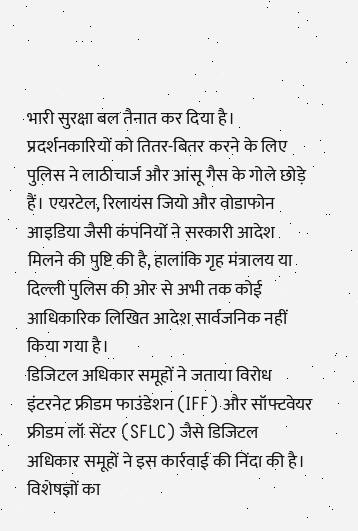भारी सुरक्षा बल तैनात कर दिया है। प्रदर्शनकारियों को तितर-बितर करने के लिए पुलिस ने लाठीचार्ज और आंसू गैस के गोले छोड़े हैं। एयरटेल, रिलायंस जियो और वोडाफोन आइडिया जैसी कंपनियों ने सरकारी आदेश मिलने की पुष्टि की है, हालांकि गृह मंत्रालय या दिल्ली पुलिस की ओर से अभी तक कोई आधिकारिक लिखित आदेश सार्वजनिक नहीं किया गया है।
डिजिटल अधिकार समूहों ने जताया विरोध
इंटरनेट फ्रीडम फाउंडेशन (IFF) और सॉफ्टवेयर फ्रीडम लॉ सेंटर (SFLC) जैसे डिजिटल अधिकार समूहों ने इस कार्रवाई की निंदा की है। विशेषज्ञों का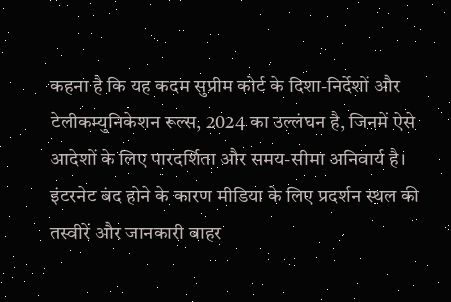कहना है कि यह कदम सुप्रीम कोर्ट के दिशा-निर्देशों और टेलीकम्युनिकेशन रूल्स, 2024 का उल्लंघन है, जिनमें ऐसे आदेशों के लिए पारदर्शिता और समय-सीमा अनिवार्य है। इंटरनेट बंद होने के कारण मीडिया के लिए प्रदर्शन स्थल की तस्वीरें और जानकारी बाहर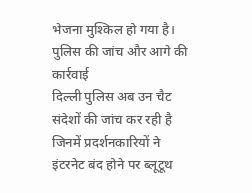भेजना मुश्किल हो गया है।
पुलिस की जांच और आगे की कार्रवाई
दिल्ली पुलिस अब उन चैट संदेशों की जांच कर रही है जिनमें प्रदर्शनकारियों ने इंटरनेट बंद होने पर ब्लूटूथ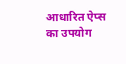आधारित ऐप्स का उपयोग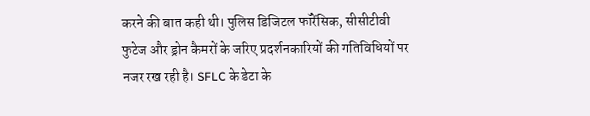करने की बात कही थी। पुलिस डिजिटल फॉरेंसिक, सीसीटीवी फुटेज और ड्रोन कैमरों के जरिए प्रदर्शनकारियों की गतिविधियों पर नजर रख रही है। SFLC के डेटा के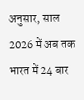अनुसार, साल 2026 में अब तक भारत में 24 बार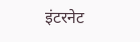इंटरनेट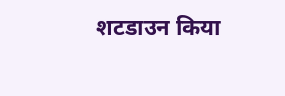शटडाउन किया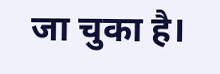जा चुका है।